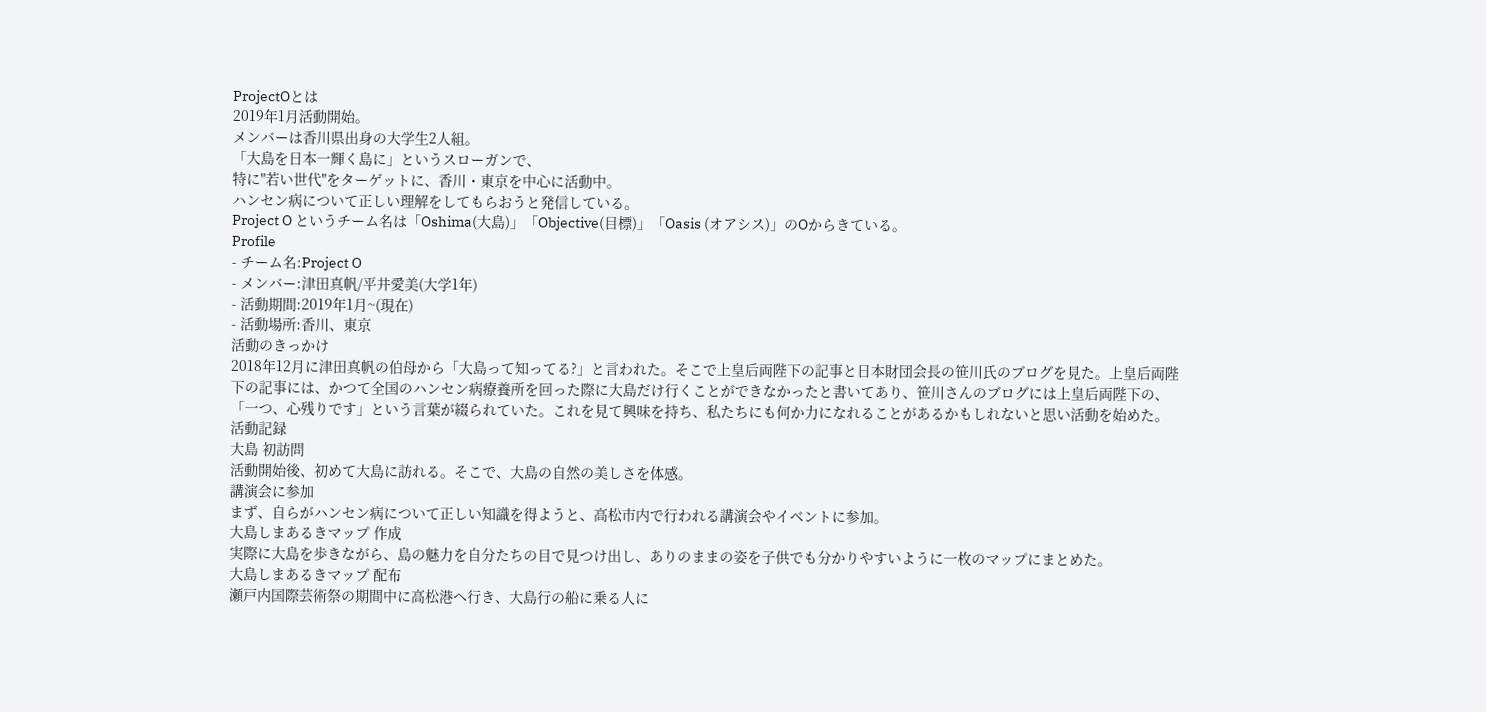ProjectOとは
2019年1月活動開始。
メンバーは香川県出身の大学生2人組。
「大島を日本一輝く島に」というスローガンで、
特に"若い世代"をターゲットに、香川・東京を中心に活動中。
ハンセン病について正しい理解をしてもらおうと発信している。
Project O というチーム名は「Oshima(大島)」「Objective(目標)」「Oasis (オアシス)」のOからきている。
Profile
- チーム名:Project O
- メンバー:津田真帆/平井愛美(大学1年)
- 活動期間:2019年1月~(現在)
- 活動場所:香川、東京
活動のきっかけ
2018年12月に津田真帆の伯母から「大島って知ってる?」と言われた。そこで上皇后両陛下の記事と日本財団会長の笹川氏のブログを見た。上皇后両陛下の記事には、かつて全国のハンセン病療養所を回った際に大島だけ行くことができなかったと書いてあり、笹川さんのブログには上皇后両陛下の、「一つ、心残りです」という言葉が綴られていた。これを見て興味を持ち、私たちにも何か力になれることがあるかもしれないと思い活動を始めた。
活動記録
大島 初訪問
活動開始後、初めて大島に訪れる。そこで、大島の自然の美しさを体感。
講演会に参加
まず、自らがハンセン病について正しい知識を得ようと、高松市内で行われる講演会やイベントに参加。
大島しまあるきマップ 作成
実際に大島を歩きながら、島の魅力を自分たちの目で見つけ出し、ありのままの姿を子供でも分かりやすいように一枚のマップにまとめた。
大島しまあるきマップ 配布
瀬戸内国際芸術祭の期間中に高松港へ行き、大島行の船に乗る人に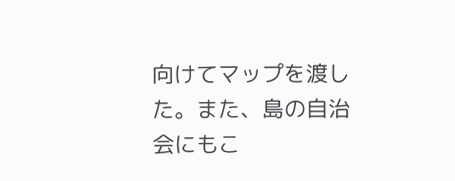向けてマップを渡した。また、島の自治会にもこ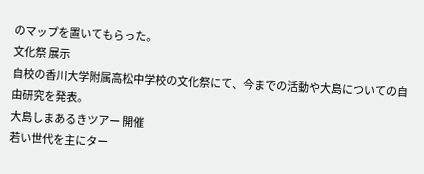のマップを置いてもらった。
文化祭 展示
自校の香川大学附属高松中学校の文化祭にて、今までの活動や大島についての自由研究を発表。
大島しまあるきツアー 開催
若い世代を主にター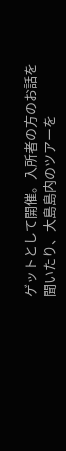ゲットとして開催。入所者の方のお話を聞いたり、大島島内のツアーを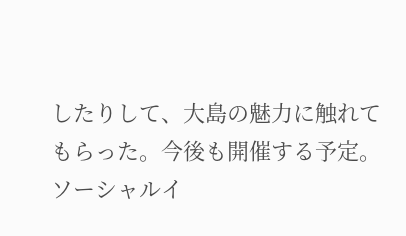したりして、大島の魅力に触れてもらった。今後も開催する予定。
ソーシャルイ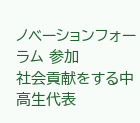ノベーションフォーラム 参加
社会貢献をする中高生代表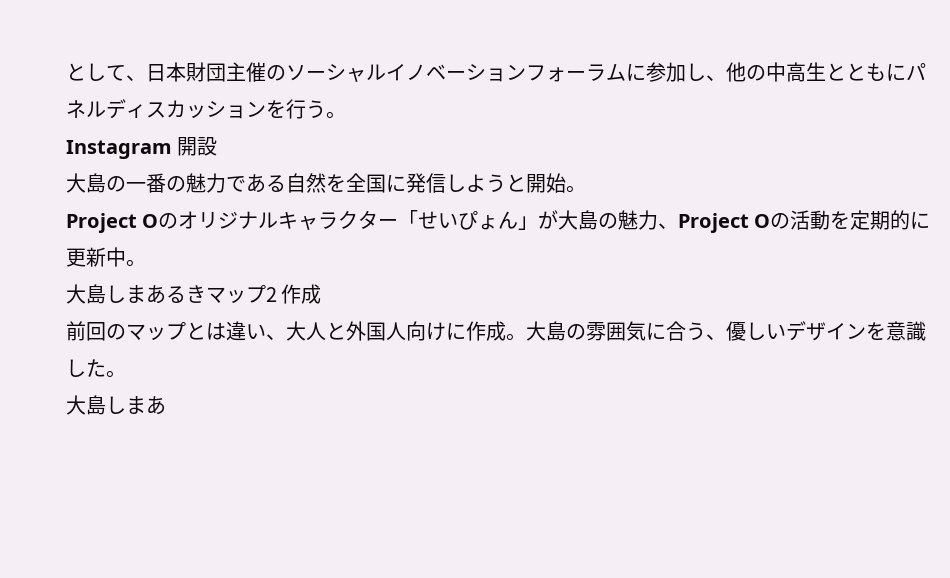として、日本財団主催のソーシャルイノベーションフォーラムに参加し、他の中高生とともにパネルディスカッションを行う。
Instagram 開設
大島の一番の魅力である自然を全国に発信しようと開始。
Project Oのオリジナルキャラクター「せいぴょん」が大島の魅力、Project Oの活動を定期的に更新中。
大島しまあるきマップ2 作成
前回のマップとは違い、大人と外国人向けに作成。大島の雰囲気に合う、優しいデザインを意識した。
大島しまあ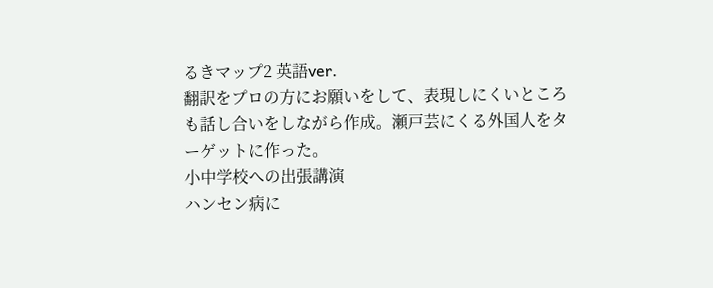るきマップ2 英語ver.
翻訳をプロの方にお願いをして、表現しにくいところも話し合いをしながら作成。瀬戸芸にくる外国人をターゲットに作った。
小中学校への出張講演
ハンセン病に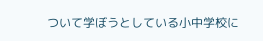ついて学ぼうとしている小中学校に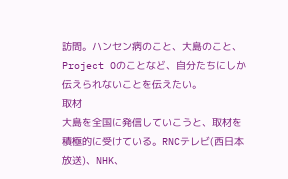訪問。ハンセン病のこと、大島のこと、Project Oのことなど、自分たちにしか伝えられないことを伝えたい。
取材
大島を全国に発信していこうと、取材を積極的に受けている。RNCテレビ(西日本放送)、NHK、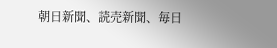朝日新聞、読売新聞、毎日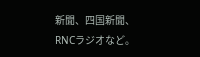新聞、四国新聞、RNCラジオなど。